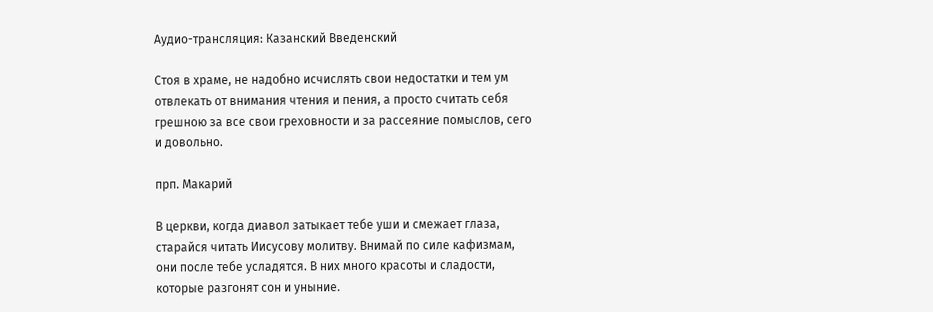Аудио-трансляция: Казанский Введенский

Стоя в храме, не надобно исчислять свои недостатки и тем ум отвлекать от внимания чтения и пения, а просто считать себя грешною за все свои греховности и за рассеяние помыслов, сего и довольно.

прп. Макарий

В церкви, когда диавол затыкает тебе уши и смежает глаза, старайся читать Иисусову молитву. Внимай по силе кафизмам, они после тебе усладятся. В них много красоты и сладости, которые разгонят сон и уныние.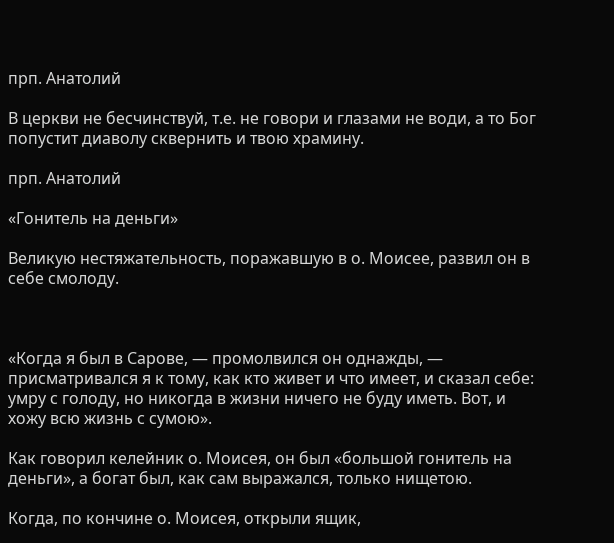прп. Анатолий

В церкви не бесчинствуй, т.е. не говори и глазами не води, а то Бог попустит диаволу сквернить и твою храмину.

прп. Анатолий

«Гонитель на деньги»

Великую нестяжательность, поражавшую в о. Моисее, развил он в себе смолоду.



«Когда я был в Сарове, — промолвился он однажды, — присматривался я к тому, как кто живет и что имеет, и сказал себе: умру с голоду, но никогда в жизни ничего не буду иметь. Вот, и хожу всю жизнь с сумою».

Как говорил келейник о. Моисея, он был «большой гонитель на деньги», а богат был, как сам выражался, только нищетою.

Когда, по кончине о. Моисея, открыли ящик,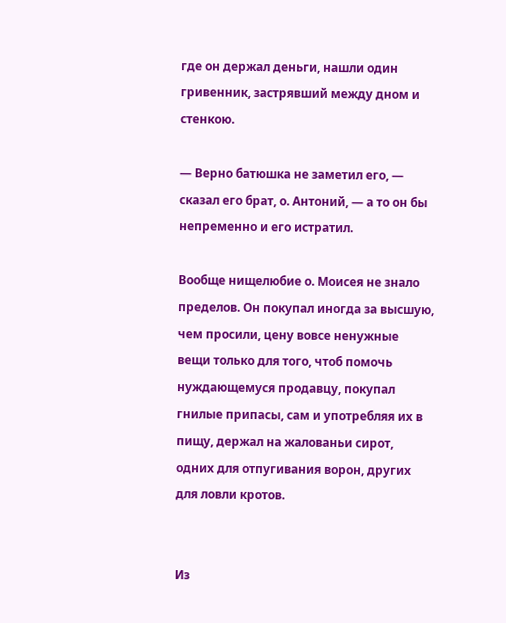где он держал деньги, нашли один гривенник, застрявший между дном и стенкою.

— Верно батюшка не заметил его, — сказал его брат, о. Антоний, — а то он бы непременно и его истратил.

Вообще нищелюбие о. Моисея не знало пределов. Он покупал иногда за высшую, чем просили, цену вовсе ненужные вещи только для того, чтоб помочь нуждающемуся продавцу, покупал гнилые припасы, сам и употребляя их в пищу, держал на жалованьи сирот, одних для отпугивания ворон, других для ловли кротов.


Из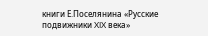книги Е.Поселянина «Русские подвижники XIX века»